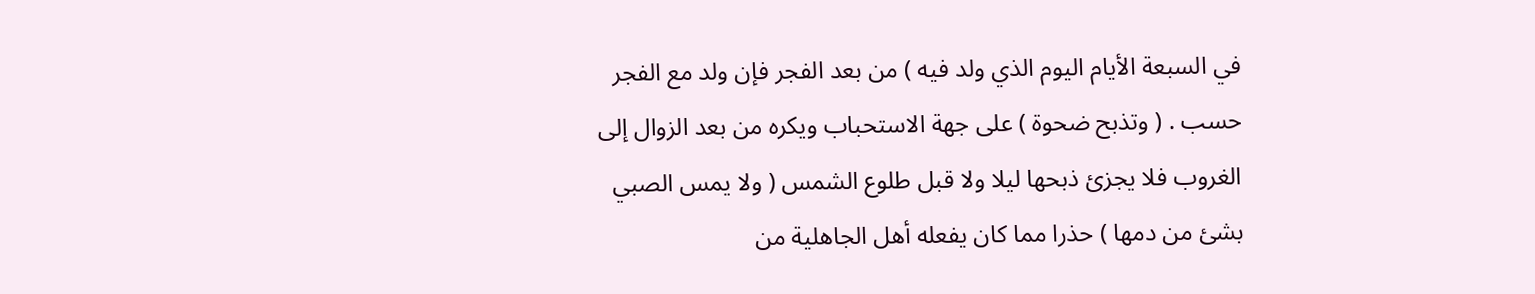في السبعة الأيام اليوم الذي ولد فيه ) من بعد الفجر فإن ولد مع الفجر
حسب . ( وتذبح ضحوة ) على جهة الاستحباب ويكره من بعد الزوال إلى
الغروب فلا يجزئ ذبحها ليلا ولا قبل طلوع الشمس ( ولا يمس الصبي
بشئ من دمها ) حذرا مما كان يفعله أهل الجاهلية من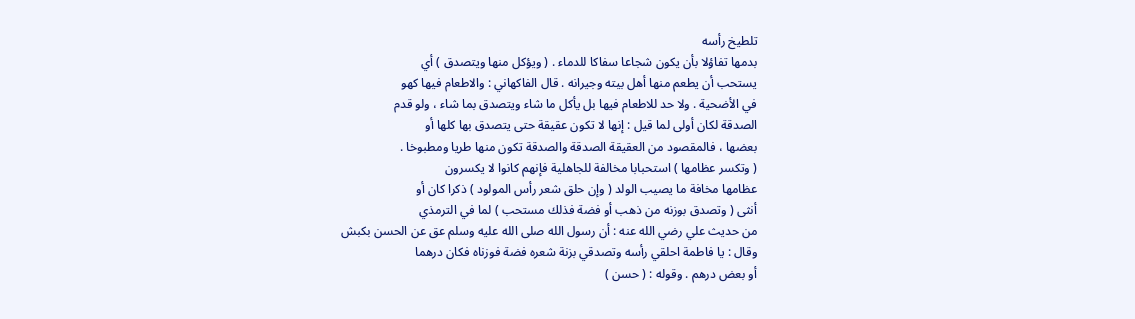تلطيخ رأسه
بدمها تفاؤلا بأن يكون شجاعا سفاكا للدماء . ( ويؤكل منها ويتصدق ) أي
يستحب أن يطعم منها أهل بيته وجيرانه . قال الفاكهاني : والاطعام فيها كهو
في الأضحية . ولا حد للاطعام فيها بل يأكل ما شاء ويتصدق بما شاء ، ولو قدم
الصدقة لكان أولى لما قيل : إنها لا تكون عقيقة حتى يتصدق بها كلها أو
بعضها ، فالمقصود من العقيقة الصدقة والصدقة تكون منها طريا ومطبوخا .
( وتكسر عظامها ) استحبابا مخالفة للجاهلية فإنهم كانوا لا يكسرون
عظامها مخافة ما يصيب الولد ( وإن حلق شعر رأس المولود ) ذكرا كان أو
أنثى ( وتصدق بوزنه من ذهب أو فضة فذلك مستحب ) لما في الترمذي
من حديث علي رضي الله عنه : أن رسول الله صلى الله عليه وسلم عق عن الحسن بكبش
وقال : يا فاطمة احلقي رأسه وتصدقي بزنة شعره فضة فوزناه فكان درهما
أو بعض درهم . وقوله : ( حسن )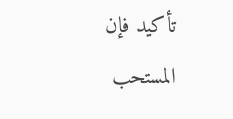تأكيد فإن المستحب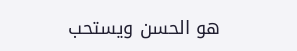هو الحسن ويستحب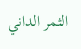الثمر الداني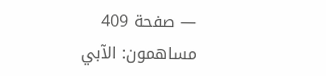— صفحة 409
مساهمون: الآبي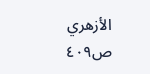الأزهري
ص٤٠٩